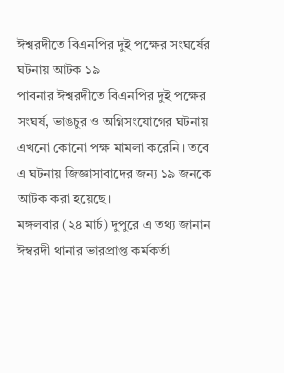ঈশ্বরদীতে বিএনপির দুই পক্ষের সংঘর্ষের ঘটনায় আটক ১৯
পাবনার ঈশ্বরদীতে বিএনপির দুই পক্ষের সংঘর্ষ, ভাঙচুর ও অগ্নিসংযোগের ঘটনায় এখনো কোনো পক্ষ মামলা করেনি। তবে এ ঘটনায় জিজ্ঞাসাবাদের জন্য ১৯ জনকে আটক করা হয়েছে।
মঙ্গলবার (২৪ মার্চ) দুপুরে এ তথ্য জানান ঈম্বরদী থানার ভারপ্রাপ্ত কর্মকর্তা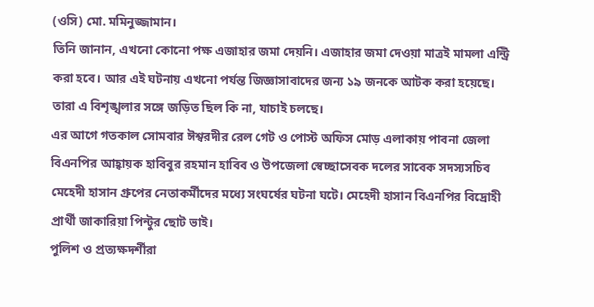(ওসি) মো. মমিনুজ্জামান।
তিনি জানান, এখনো কোনো পক্ষ এজাহার জমা দেয়নি। এজাহার জমা দেওয়া মাত্রই মামলা এন্ট্রি করা হবে। আর এই ঘটনায় এখনো পর্যন্ত জিজ্ঞাসাবাদের জন্য ১৯ জনকে আটক করা হয়েছে। তারা এ বিশৃঙ্খলার সঙ্গে জড়িত ছিল কি না, যাচাই চলছে।
এর আগে গতকাল সোমবার ঈশ্বরদীর রেল গেট ও পোস্ট অফিস মোড় এলাকায় পাবনা জেলা বিএনপির আহ্বায়ক হাবিবুর রহমান হাবিব ও উপজেলা স্বেচ্ছাসেবক দলের সাবেক সদস্যসচিব মেহেদী হাসান গ্রুপের নেতাকর্মীদের মধ্যে সংঘর্ষের ঘটনা ঘটে। মেহেদী হাসান বিএনপির বিদ্রোহী প্রার্থী জাকারিয়া পিন্টুর ছোট ভাই।
পুলিশ ও প্রত্যক্ষদর্শীরা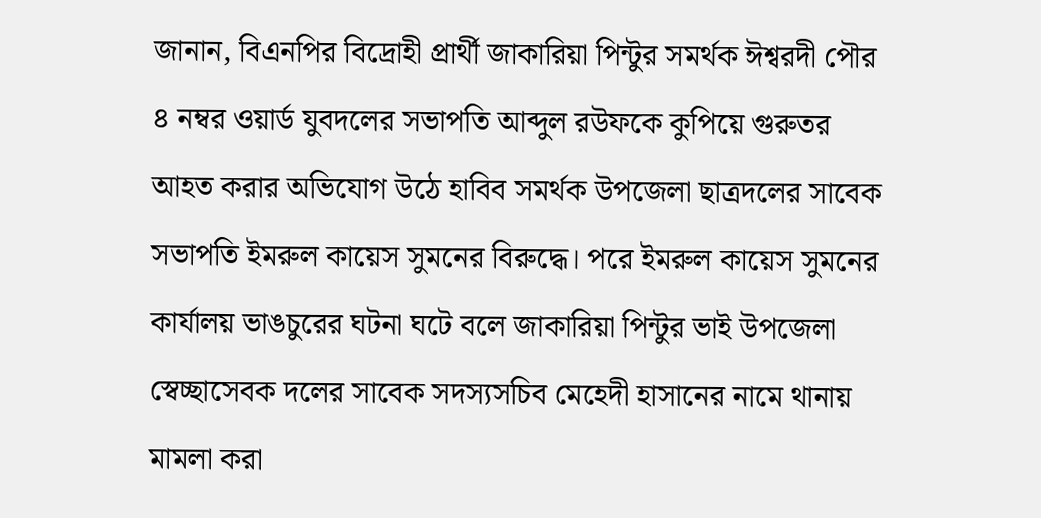জানান, বিএনপির বিদ্রোহী প্রার্থী জাকারিয়া পিন্টুর সমর্থক ঈশ্বরদী পৌর ৪ নম্বর ওয়ার্ড যুবদলের সভাপতি আব্দুল রউফকে কুপিয়ে গুরুতর আহত করার অভিযোগ উঠে হাবিব সমর্থক উপজেলা ছাত্রদলের সাবেক সভাপতি ইমরুল কায়েস সুমনের বিরুদ্ধে। পরে ইমরুল কায়েস সুমনের কার্যালয় ভাঙচুরের ঘটনা ঘটে বলে জাকারিয়া পিন্টুর ভাই উপজেলা স্বেচ্ছাসেবক দলের সাবেক সদস্যসচিব মেহেদী হাসানের নামে থানায় মামলা করা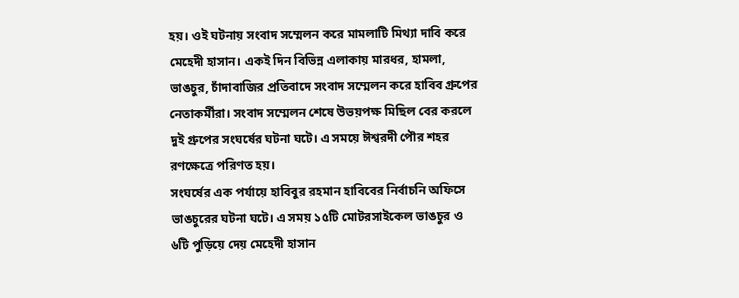হয়। ওই ঘটনায় সংবাদ সম্মেলন করে মামলাটি মিথ্যা দাবি করে মেহেদী হাসান। একই দিন বিভিন্ন এলাকায় মারধর, হামলা, ভাঙচুর, চাঁদাবাজির প্রতিবাদে সংবাদ সম্মেলন করে হাবিব গ্রুপের নেতাকর্মীরা। সংবাদ সম্মেলন শেষে উভয়পক্ষ মিছিল বের করলে দুই গ্রুপের সংঘর্ষের ঘটনা ঘটে। এ সময়ে ঈশ্বরদী পৌর শহর রণক্ষেত্রে পরিণত হয়।
সংঘর্ষের এক পর্যায়ে হাবিবুর রহমান হাবিবের নির্বাচনি অফিসে ভাঙচুরের ঘটনা ঘটে। এ সময় ১৫টি মোটরসাইকেল ভাঙচুর ও ৬টি পুড়িয়ে দেয় মেহেদী হাসান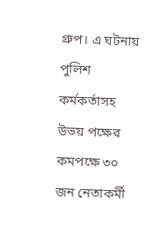গ্রুপ। এ ঘটনায় পুলিশ কর্মকর্তাসহ উভয় পক্ষের কমপক্ষে ৩০ জন নেতাকর্মী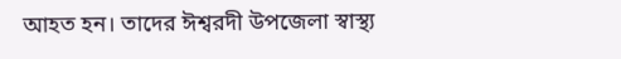আহত হন। তাদের ঈশ্বরদী উপজেলা স্বাস্থ্য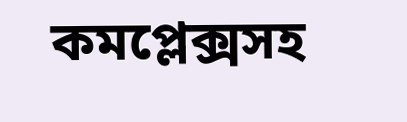কমপ্লেক্সসহ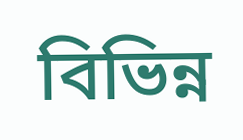বিভিন্ন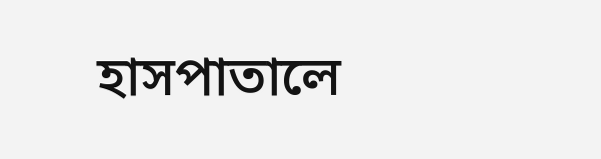হাসপাতালে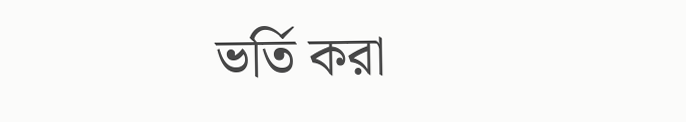ভর্তি করা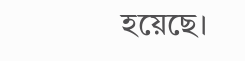হয়েছে।